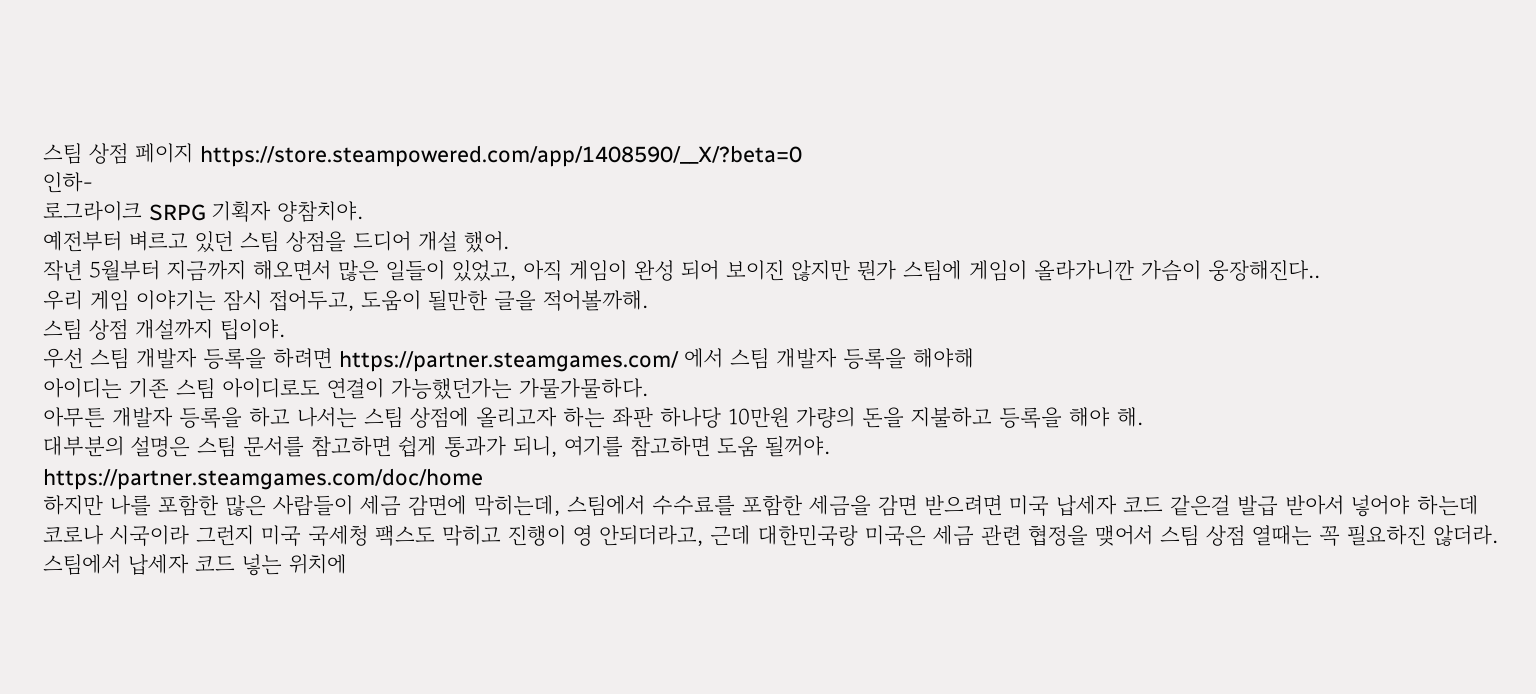스팀 상점 페이지 https://store.steampowered.com/app/1408590/__X/?beta=0
인하-
로그라이크 SRPG 기획자 양참치야.
예전부터 벼르고 있던 스팀 상점을 드디어 개설 했어.
작년 5월부터 지금까지 해오면서 많은 일들이 있었고, 아직 게임이 완성 되어 보이진 않지만 뭔가 스팀에 게임이 올라가니깐 가슴이 웅장해진다..
우리 게임 이야기는 잠시 접어두고, 도움이 될만한 글을 적어볼까해.
스팀 상점 개설까지 팁이야.
우선 스팀 개발자 등록을 하려면 https://partner.steamgames.com/ 에서 스팀 개발자 등록을 해야해
아이디는 기존 스팀 아이디로도 연결이 가능했던가는 가물가물하다.
아무튼 개발자 등록을 하고 나서는 스팀 상점에 올리고자 하는 좌판 하나당 10만원 가량의 돈을 지불하고 등록을 해야 해.
대부분의 설명은 스팀 문서를 참고하면 쉽게 통과가 되니, 여기를 참고하면 도움 될꺼야.
https://partner.steamgames.com/doc/home
하지만 나를 포함한 많은 사람들이 세금 감면에 막히는데, 스팀에서 수수료를 포함한 세금을 감면 받으려면 미국 납세자 코드 같은걸 발급 받아서 넣어야 하는데
코로나 시국이라 그런지 미국 국세청 팩스도 막히고 진행이 영 안되더라고, 근데 대한민국랑 미국은 세금 관련 협정을 맺어서 스팀 상점 열때는 꼭 필요하진 않더라.
스팀에서 납세자 코드 넣는 위치에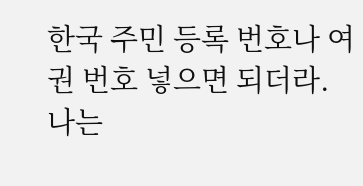한국 주민 등록 번호나 여권 번호 넣으면 되더라.
나는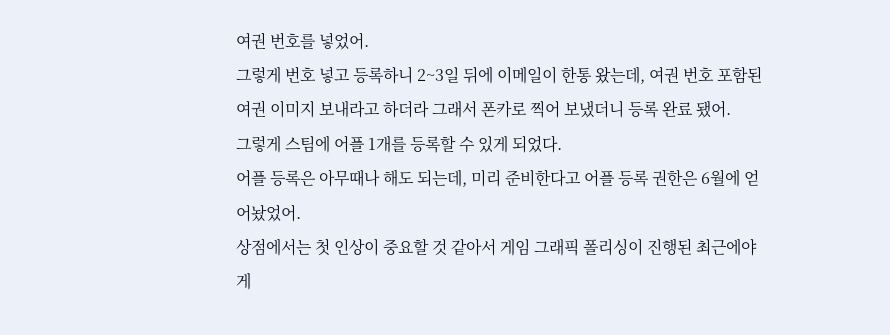여권 번호를 넣었어.
그렇게 번호 넣고 등록하니 2~3일 뒤에 이메일이 한통 왔는데, 여권 번호 포함된 여권 이미지 보내라고 하더라 그래서 폰카로 찍어 보냈더니 등록 완료 됐어.
그렇게 스팀에 어플 1개를 등록할 수 있게 되었다.
어플 등록은 아무때나 해도 되는데, 미리 준비한다고 어플 등록 권한은 6월에 얻어놨었어.
상점에서는 첫 인상이 중요할 것 같아서 게임 그래픽 폴리싱이 진행된 최근에야 게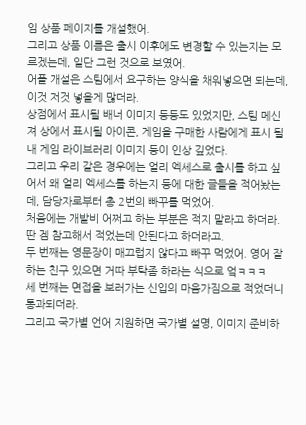임 상품 페이지를 개설했어.
그리고 상품 이름은 출시 이후에도 변경할 수 있는지는 모르겠는데, 일단 그런 것으로 보였어.
어플 개설은 스팀에서 요구하는 양식을 채워넣으면 되는데, 이것 저것 넣을게 많더라.
상점에서 표시될 배너 이미지 등등도 있었지만, 스팀 메신져 상에서 표시될 아이콘, 게임을 구매한 사람에게 표시 될 내 게임 라이브러리 이미지 등이 인상 깊었다.
그리고 우리 같은 경우에는 얼리 엑세스로 출시를 하고 싶어서 왜 얼리 엑세스를 하는지 등에 대한 글들을 적어놨는데, 담당자로부터 총 2번의 빠꾸를 먹었어.
처음에는 개발비 어쩌고 하는 부분은 적지 말라고 하더라. 딴 겜 참고해서 적었는데 안된다고 하더라고.
두 번째는 영문장이 매끄럽지 않다고 빠꾸 먹었어. 영어 잘하는 친구 있으면 거따 부탁좀 하라는 식으로 엌ㅋㅋㅋ
세 번째는 면접을 보러가는 신입의 마음가짐으로 적었더니 통과되더라.
그리고 국가별 언어 지원하면 국가별 설명, 이미지 준비하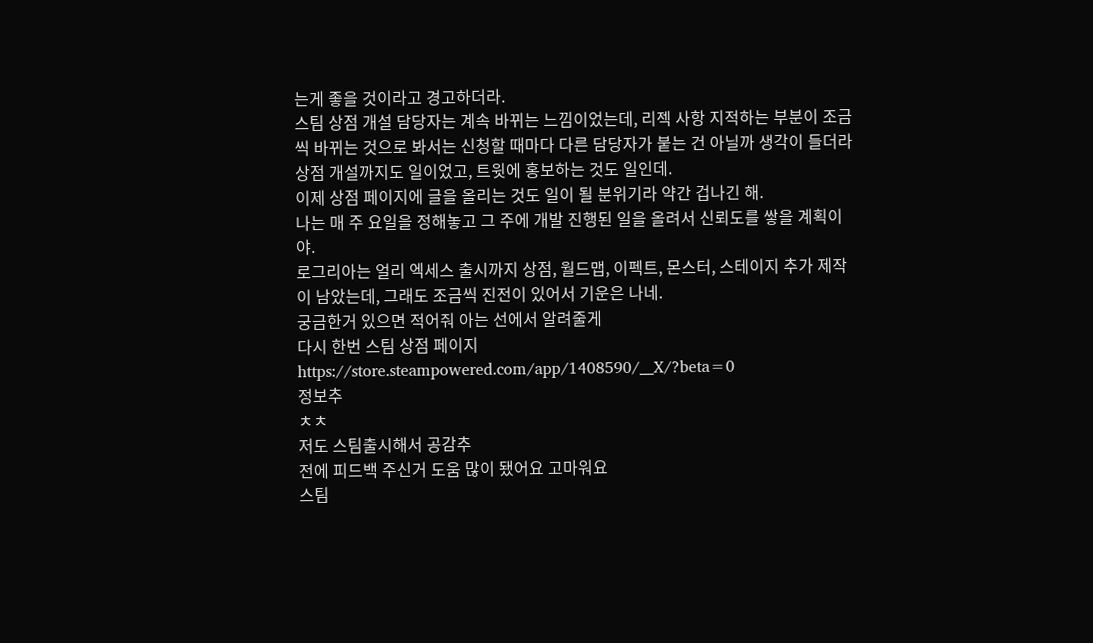는게 좋을 것이라고 경고하더라.
스팀 상점 개설 담당자는 계속 바뀌는 느낌이었는데, 리젝 사항 지적하는 부분이 조금씩 바뀌는 것으로 봐서는 신청할 때마다 다른 담당자가 붙는 건 아닐까 생각이 들더라
상점 개설까지도 일이었고, 트윗에 홍보하는 것도 일인데.
이제 상점 페이지에 글을 올리는 것도 일이 될 분위기라 약간 겁나긴 해.
나는 매 주 요일을 정해놓고 그 주에 개발 진행된 일을 올려서 신뢰도를 쌓을 계획이야.
로그리아는 얼리 엑세스 출시까지 상점, 월드맵, 이펙트, 몬스터, 스테이지 추가 제작이 남았는데, 그래도 조금씩 진전이 있어서 기운은 나네.
궁금한거 있으면 적어줘 아는 선에서 알려줄게
다시 한번 스팀 상점 페이지 https://store.steampowered.com/app/1408590/__X/?beta=0
정보추
ㅊㅊ
저도 스팀출시해서 공감추
전에 피드백 주신거 도움 많이 됐어요 고마워요
스팀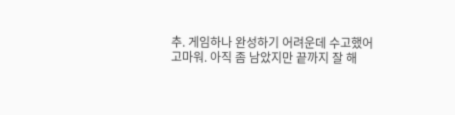추. 게임하나 완성하기 어려운데 수고했어
고마워. 아직 좀 남았지만 끝까지 잘 해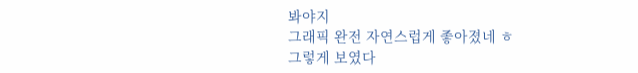봐야지
그래픽 완전 자연스럽게 좋아졌네 ㅎ
그렇게 보였다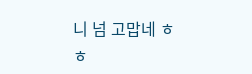니 넘 고맙네 ㅎㅎ